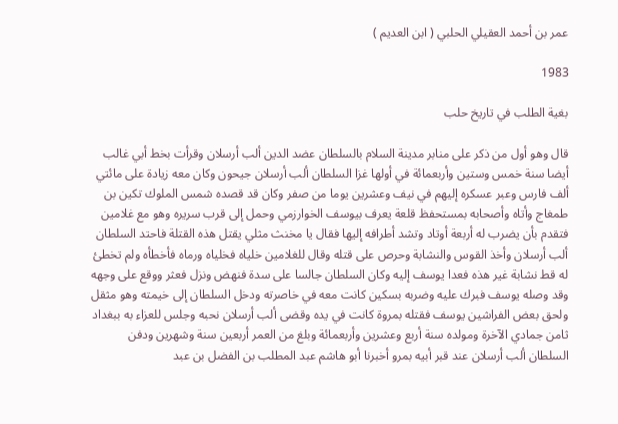عمر بن أحمد العقيلي الحلبي ( ابن العديم )

1983

بغية الطلب في تاريخ حلب

قال وهو أول من ذكر على منابر مدينة السلام بالسلطان عضد الدين ألب أرسلان وقرأت بخط أبي غالب أيضا سنة خمس وستين وأربعمائة في أولها غزا السلطان ألب أرسلان جيحون وكان معه زيادة على مائتي ألف فارس وعبر عسكره إليهم في نيف وعشرين يوما من صفر وكان قد قصده شمس الملوك تكين بن طمغاج وأتاه وأصحابه بمستحفظ قلعة يعرف بيوسف الخوارزمي وحمل إلى قرب سريره وهو مع غلامين فتقدم بأن يضرب له أربعة أوتاد وتشد أطرافه إليها فقال يا مخنث مثلي يقتل هذه القتلة فاحتد السلطان ألب أرسلان وأخذ القوس والنشابة وحرص على قتله وقال للغلامين خلياه فخلياه ورماه فأخطأه ولم تخطئ له قط نشابة غير هذه فعدا يوسف إليه وكان السلطان جالسا على سدة فنهض ونزل فعثر ووقع على وجهه وقد وصله يوسف فبرك عليه وضربه بسكين كانت معه في خاصرته ودخل السلطان إلى خيمته وهو مثقل ولحق بعض الفراشين يوسف فقتله بمروة كانت في يده وقضى ألب أرسلان نحبه وجلس للعزاء به ببغداد ثامن جمادي الآخرة ومولده سنة أربع وعشرين وأربعمائة وبلغ من العمر أربعين سنة وشهرين ودفن السلطان ألب أرسلان عند قبر أبيه بمرو أخبرنا أبو هاشم عبد المطلب بن الفضل بن عبد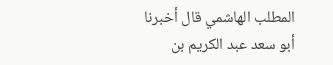المطلب الهاشمي قال أخبرنا أبو سعد عبد الكريم بن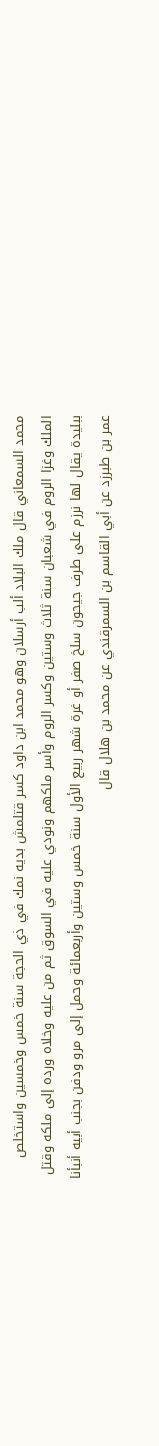محمد السمعاني قال ملك البلاد ألب أرسلان وهو محمد ابن داود كسر قتلمش بديه نمك في ذي الحجة سنة خمس وخمسين واستخلص الملك وغزا الروم في شعبان سنة ثلاث وستين وكسر الروم وأسر ملكهم ونودي عليه في السوق ثم من عليه وخلاه ورده إلى ملكه وقتل ببليدة يقال لها نرزم على طرف جيحون سلخ صفر أو غرة شهر ربيع الأول سنة خمس وستين وأربعمائة وحمل إلى مرو ودفن بجنب أبيه أنبأنا عمر بن طبرزد عن أبي القاسم بن السمرقندي عن محمد بن هلال قال